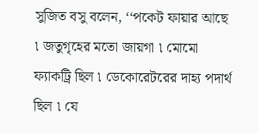সুজিত বসু বলেন, ‘‘পকেট ফায়ার আছে ৷ জতুগৃহের মতো জায়গা ৷ মোমো ফ্যাকট্রি ছিল ৷ ডেকোরেটরের দাহ্য পদার্থ ছিল ৷ যে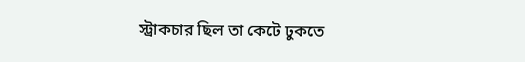স্ট্রাকচার ছিল তা কেটে ঢুকতে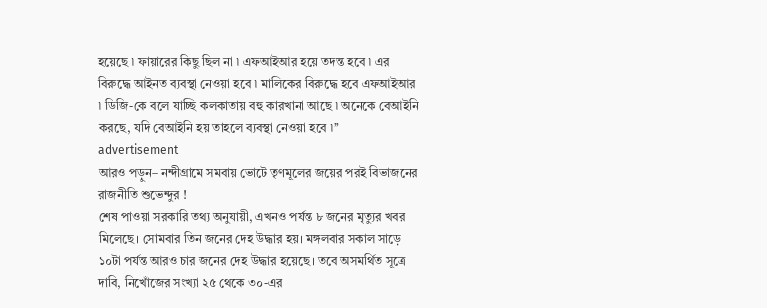হয়েছে ৷ ফায়ারের কিছু ছিল না ৷ এফআইআর হয়ে তদন্ত হবে ৷ এর বিরুদ্ধে আইনত ব্যবস্থা নেওয়া হবে ৷ মালিকের বিরুদ্ধে হবে এফআইআর ৷ ডিজি-কে বলে যাচ্ছি কলকাতায় বহু কারখানা আছে ৷ অনেকে বেআইনি করছে, যদি বেআইনি হয় তাহলে ব্যবস্থা নেওয়া হবে ৷’’
advertisement
আরও পড়ুন– নন্দীগ্রামে সমবায় ভোটে তৃণমূলের জয়ের পরই বিভাজনের রাজনীতি শুভেন্দুর !
শেষ পাওয়া সরকারি তথ্য অনুযায়ী, এখনও পর্যন্ত ৮ জনের মৃত্যুর খবর মিলেছে। সোমবার তিন জনের দেহ উদ্ধার হয়। মঙ্গলবার সকাল সাড়ে ১০টা পর্যন্ত আরও চার জনের দেহ উদ্ধার হয়েছে। তবে অসমর্থিত সূত্রে দাবি, নিখোঁজের সংখ্যা ২৫ থেকে ৩০-এর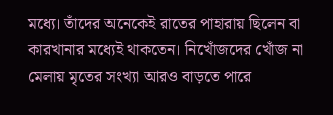মধ্যে। তাঁদের অনেকেই রাতের পাহারায় ছিলেন বা কারখানার মধ্যেই থাকতেন। নিখোঁজদের খোঁজ না মেলায় মৃতের সংখ্যা আরও বাড়তে পারে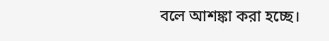বলে আশঙ্কা করা হচ্ছে।